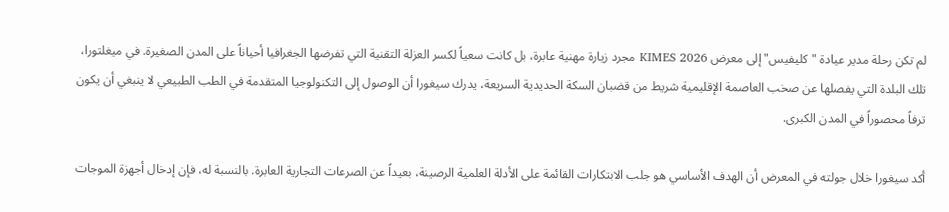لم تكن رحلة مدير عيادة "كليفيس" إلى معرض KIMES 2026 مجرد زيارة مهنية عابرة، بل كانت سعياً لكسر العزلة التقنية التي تفرضها الجغرافيا أحياناً على المدن الصغيرة. في ميغلتورا، تلك البلدة التي يفصلها عن صخب العاصمة الإقليمية شريط من قضبان السكة الحديدية السريعة، يدرك سيغورا أن الوصول إلى التكنولوجيا المتقدمة في الطب الطبيعي لا ينبغي أن يكون ترفاً محصوراً في المدن الكبرى.

أكد سيغورا خلال جولته في المعرض أن الهدف الأساسي هو جلب الابتكارات القائمة على الأدلة العلمية الرصينة، بعيداً عن الصرعات التجارية العابرة. بالنسبة له، فإن إدخال أجهزة الموجات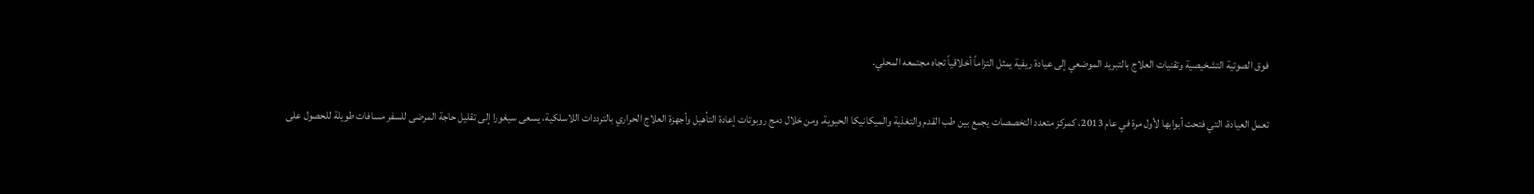فوق الصوتية التشخيصية وتقنيات العلاج بالتبريد الموضعي إلى عيادة ريفية يمثل التزاماً أخلاقياً تجاه مجتمعه المحلي.

تعمل العيادة، التي فتحت أبوابها لأول مرة في عام 2013، كمركز متعدد التخصصات يجمع بين طب القدم والتغذية والميكانيكا الحيوية. ومن خلال دمج روبوتات إعادة التأهيل وأجهزة العلاج الحراري بالترددات اللاسلكية، يسعى سيغورا إلى تقليل حاجة المرضى للسفر مسافات طويلة للحصول على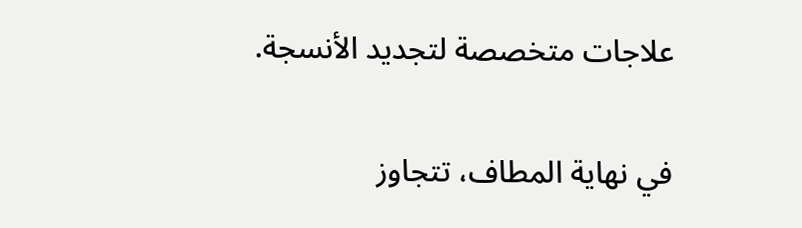علاجات متخصصة لتجديد الأنسجة.

في نهاية المطاف، تتجاوز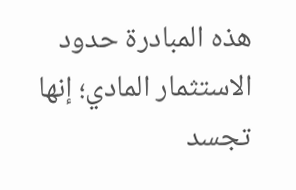هذه المبادرة حدود الاستثمار المادي؛ إنها تجسد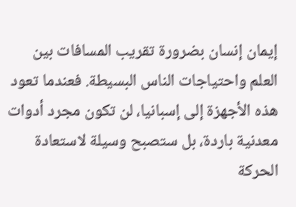إيمان إنسان بضرورة تقريب المسافات بين العلم واحتياجات الناس البسيطة. فعندما تعود هذه الأجهزة إلى إسبانيا، لن تكون مجرد أدوات معدنية باردة، بل ستصبح وسيلة لاستعادة الحركة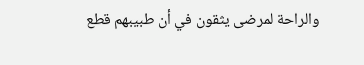والراحة لمرضى يثقون في أن طبيبهم قطع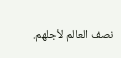نصف العالم لأجلهم.